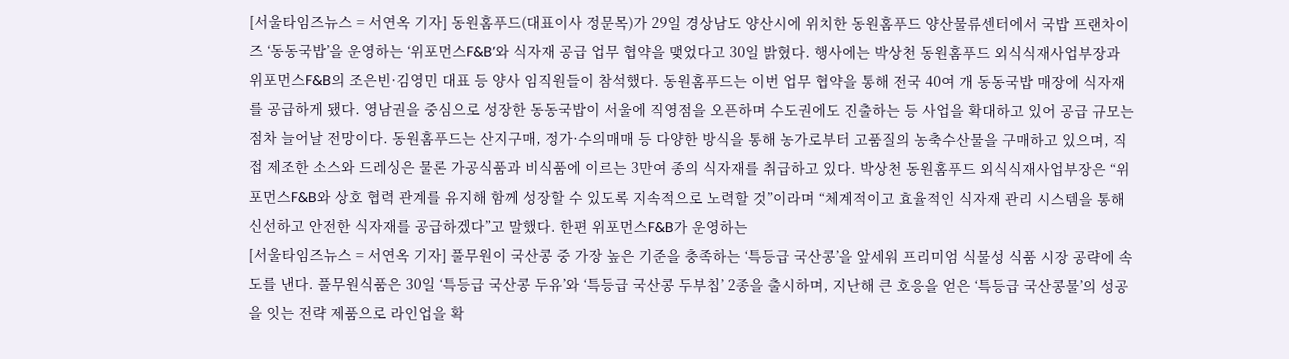[서울타임즈뉴스 = 서연옥 기자] 동원홈푸드(대표이사 정문목)가 29일 경상남도 양산시에 위치한 동원홈푸드 양산물류센터에서 국밥 프랜차이즈 ‘동동국밥’을 운영하는 ‘위포먼스F&B’와 식자재 공급 업무 협약을 맺었다고 30일 밝혔다. 행사에는 박상천 동원홈푸드 외식식재사업부장과 위포먼스F&B의 조은빈·김영민 대표 등 양사 임직원들이 참석했다. 동원홈푸드는 이번 업무 협약을 통해 전국 40여 개 동동국밥 매장에 식자재를 공급하게 됐다. 영남권을 중심으로 성장한 동동국밥이 서울에 직영점을 오픈하며 수도권에도 진출하는 등 사업을 확대하고 있어 공급 규모는 점차 늘어날 전망이다. 동원홈푸드는 산지구매, 정가·수의매매 등 다양한 방식을 통해 농가로부터 고품질의 농축수산물을 구매하고 있으며, 직접 제조한 소스와 드레싱은 물론 가공식품과 비식품에 이르는 3만여 종의 식자재를 취급하고 있다. 박상천 동원홈푸드 외식식재사업부장은 “위포먼스F&B와 상호 협력 관계를 유지해 함께 성장할 수 있도록 지속적으로 노력할 것”이라며 “체계적이고 효율적인 식자재 관리 시스템을 통해 신선하고 안전한 식자재를 공급하겠다”고 말했다. 한편 위포먼스F&B가 운영하는
[서울타임즈뉴스 = 서연옥 기자] 풀무원이 국산콩 중 가장 높은 기준을 충족하는 ‘특등급 국산콩’을 앞세워 프리미엄 식물성 식품 시장 공략에 속도를 낸다. 풀무원식품은 30일 ‘특등급 국산콩 두유’와 ‘특등급 국산콩 두부칩’ 2종을 출시하며, 지난해 큰 호응을 얻은 ‘특등급 국산콩물’의 성공을 잇는 전략 제품으로 라인업을 확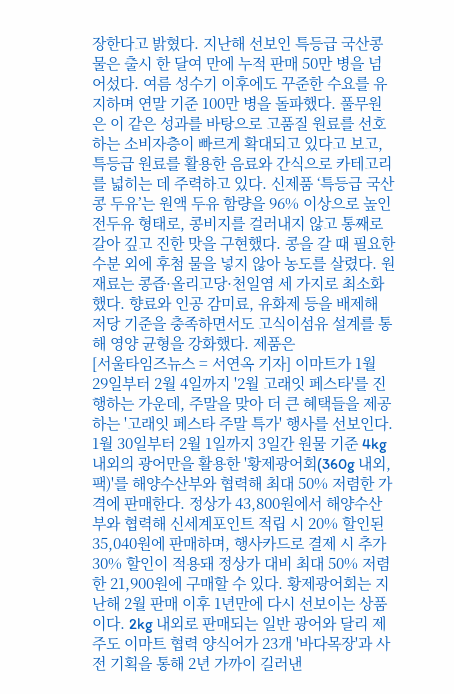장한다고 밝혔다. 지난해 선보인 특등급 국산콩물은 출시 한 달여 만에 누적 판매 50만 병을 넘어섰다. 여름 성수기 이후에도 꾸준한 수요를 유지하며 연말 기준 100만 병을 돌파했다. 풀무원은 이 같은 성과를 바탕으로 고품질 원료를 선호하는 소비자층이 빠르게 확대되고 있다고 보고, 특등급 원료를 활용한 음료와 간식으로 카테고리를 넓히는 데 주력하고 있다. 신제품 ‘특등급 국산콩 두유’는 원액 두유 함량을 96% 이상으로 높인 전두유 형태로, 콩비지를 걸러내지 않고 통째로 갈아 깊고 진한 맛을 구현했다. 콩을 갈 때 필요한 수분 외에 후첨 물을 넣지 않아 농도를 살렸다. 원재료는 콩즙·올리고당·천일염 세 가지로 최소화했다. 향료와 인공 감미료, 유화제 등을 배제해 저당 기준을 충족하면서도 고식이섬유 설계를 통해 영양 균형을 강화했다. 제품은
[서울타임즈뉴스 = 서연옥 기자] 이마트가 1월 29일부터 2월 4일까지 '2월 고래잇 페스타'를 진행하는 가운데, 주말을 맞아 더 큰 혜택들을 제공하는 '고래잇 페스타 주말 특가' 행사를 선보인다. 1월 30일부터 2월 1일까지 3일간 원물 기준 4kg 내외의 광어만을 활용한 '황제광어회(360g 내외, 팩)'를 해양수산부와 협력해 최대 50% 저렴한 가격에 판매한다. 정상가 43,800원에서 해양수산부와 협력해 신세계포인트 적립 시 20% 할인된 35,040원에 판매하며, 행사카드로 결제 시 추가 30% 할인이 적용돼 정상가 대비 최대 50% 저렴한 21,900원에 구매할 수 있다. 황제광어회는 지난해 2월 판매 이후 1년만에 다시 선보이는 상품이다. 2kg 내외로 판매되는 일반 광어와 달리 제주도 이마트 협력 양식어가 23개 '바다목장'과 사전 기획을 통해 2년 가까이 길러낸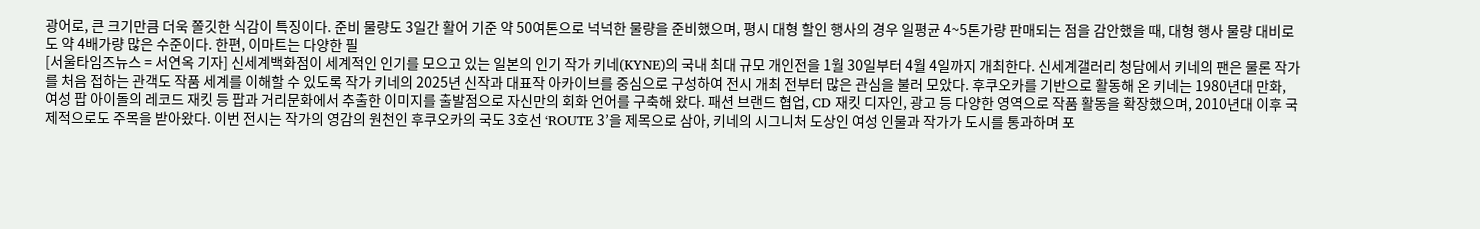광어로, 큰 크기만큼 더욱 쫄깃한 식감이 특징이다. 준비 물량도 3일간 활어 기준 약 50여톤으로 넉넉한 물량을 준비했으며, 평시 대형 할인 행사의 경우 일평균 4~5톤가량 판매되는 점을 감안했을 때, 대형 행사 물량 대비로도 약 4배가량 많은 수준이다. 한편, 이마트는 다양한 필
[서울타임즈뉴스 = 서연옥 기자] 신세계백화점이 세계적인 인기를 모으고 있는 일본의 인기 작가 키네(KYNE)의 국내 최대 규모 개인전을 1월 30일부터 4월 4일까지 개최한다. 신세계갤러리 청담에서 키네의 팬은 물론 작가를 처음 접하는 관객도 작품 세계를 이해할 수 있도록 작가 키네의 2025년 신작과 대표작 아카이브를 중심으로 구성하여 전시 개최 전부터 많은 관심을 불러 모았다. 후쿠오카를 기반으로 활동해 온 키네는 1980년대 만화, 여성 팝 아이돌의 레코드 재킷 등 팝과 거리문화에서 추출한 이미지를 출발점으로 자신만의 회화 언어를 구축해 왔다. 패션 브랜드 협업, CD 재킷 디자인, 광고 등 다양한 영역으로 작품 활동을 확장했으며, 2010년대 이후 국제적으로도 주목을 받아왔다. 이번 전시는 작가의 영감의 원천인 후쿠오카의 국도 3호선 ‘ROUTE 3’을 제목으로 삼아, 키네의 시그니처 도상인 여성 인물과 작가가 도시를 통과하며 포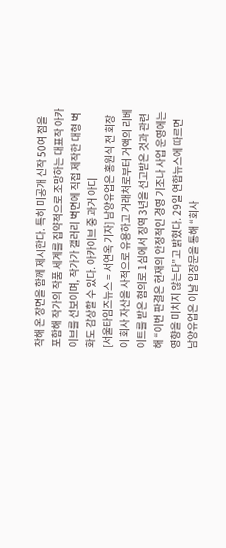착해 온 장면을 함께 제시한다. 특히 미공개 신작 50여 점을 포함해 작가의 작품 세계를 집약적으로 조망하는 대표작 아카이브를 선보이며, 작가가 갤러리 벽면에 직접 제작한 대형 벽화도 감상할 수 있다. 아카이브 중 과거 아디
[서울타임즈뉴스 = 서연옥 기자] 남양유업은 홍원식 전 회장이 회사 자산을 사적으로 유용하고 거래처로부터 거액의 리베이트를 받은 혐의로 1심에서 징역 3년을 선고받은 것과 관련해 “이번 판결은 현재의 안정적인 경영 기조나 사업 운영에는 영향을 미치지 않는다”고 밝혔다. 29일 연합뉴스에 따르면 남양유업은 이날 입장문을 통해 “회사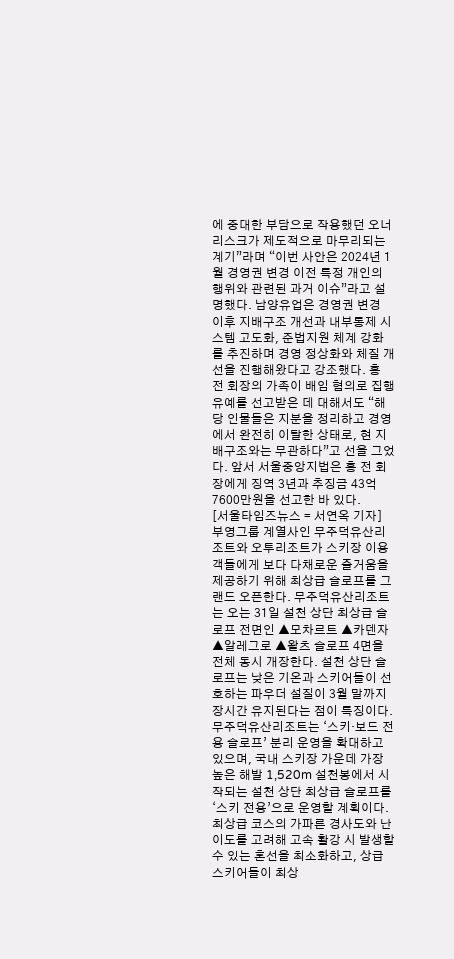에 중대한 부담으로 작용했던 오너리스크가 제도적으로 마무리되는 계기”라며 “이번 사안은 2024년 1월 경영권 변경 이전 특정 개인의 행위와 관련된 과거 이슈”라고 설명했다. 남양유업은 경영권 변경 이후 지배구조 개선과 내부통제 시스템 고도화, 준법지원 체계 강화를 추진하며 경영 정상화와 체질 개선을 진행해왔다고 강조했다. 홍 전 회장의 가족이 배임 혐의로 집행유예를 선고받은 데 대해서도 “해당 인물들은 지분을 정리하고 경영에서 완전히 이탈한 상태로, 현 지배구조와는 무관하다”고 선을 그었다. 앞서 서울중앙지법은 홍 전 회장에게 징역 3년과 추징금 43억7600만원을 선고한 바 있다.
[서울타임즈뉴스 = 서연옥 기자] 부영그룹 계열사인 무주덕유산리조트와 오투리조트가 스키장 이용객들에게 보다 다채로운 즐거움을 제공하기 위해 최상급 슬로프를 그랜드 오픈한다. 무주덕유산리조트는 오는 31일 설천 상단 최상급 슬로프 전면인 ▲모차르트 ▲카덴자 ▲알레그로 ▲왈츠 슬로프 4면을 전체 동시 개장한다. 설천 상단 슬로프는 낮은 기온과 스키어들이 선호하는 파우더 설질이 3월 말까지 장시간 유지된다는 점이 특징이다. 무주덕유산리조트는 ‘스키·보드 전용 슬로프’ 분리 운영을 확대하고 있으며, 국내 스키장 가운데 가장 높은 해발 1,520m 설천봉에서 시작되는 설천 상단 최상급 슬로프를 ‘스키 전용’으로 운영할 계획이다. 최상급 코스의 가파른 경사도와 난이도를 고려해 고속 활강 시 발생할 수 있는 혼선을 최소화하고, 상급 스키어들이 최상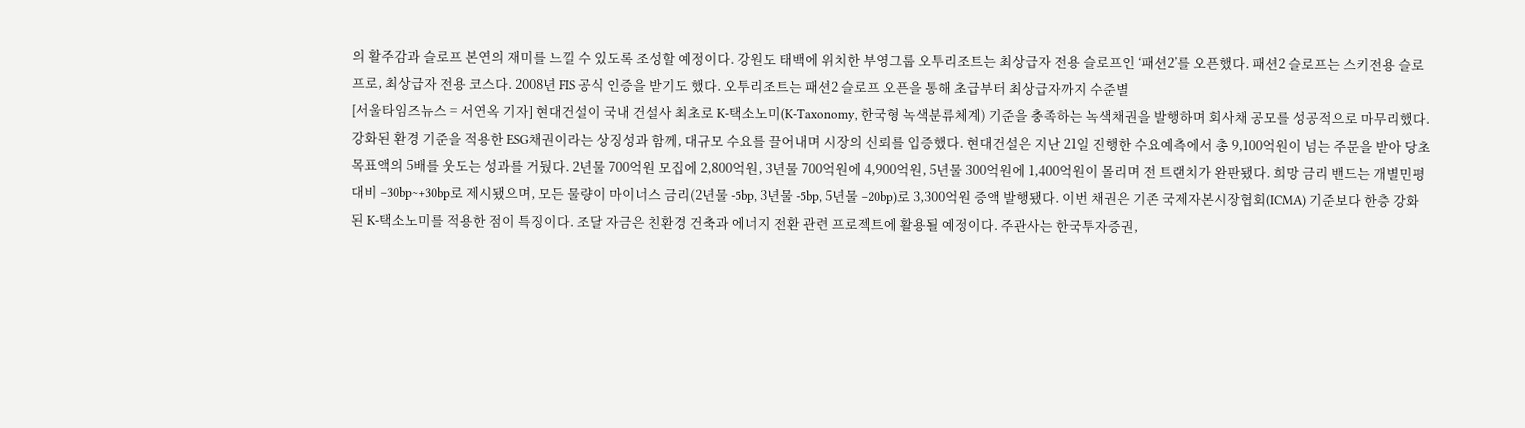의 활주감과 슬로프 본연의 재미를 느낄 수 있도록 조성할 예정이다. 강원도 태백에 위치한 부영그룹 오투리조트는 최상급자 전용 슬로프인 ‘패션2’를 오픈했다. 패션2 슬로프는 스키전용 슬로프로, 최상급자 전용 코스다. 2008년 FIS 공식 인증을 받기도 했다. 오투리조트는 패션2 슬로프 오픈을 통해 초급부터 최상급자까지 수준별
[서울타임즈뉴스 = 서연옥 기자] 현대건설이 국내 건설사 최초로 K-택소노미(K-Taxonomy, 한국형 녹색분류체계) 기준을 충족하는 녹색채권을 발행하며 회사채 공모를 성공적으로 마무리했다. 강화된 환경 기준을 적용한 ESG채권이라는 상징성과 함께, 대규모 수요를 끌어내며 시장의 신뢰를 입증했다. 현대건설은 지난 21일 진행한 수요예측에서 총 9,100억원이 넘는 주문을 받아 당초 목표액의 5배를 웃도는 성과를 거뒀다. 2년물 700억원 모집에 2,800억원, 3년물 700억원에 4,900억원, 5년물 300억원에 1,400억원이 몰리며 전 트랜치가 완판됐다. 희망 금리 밴드는 개별민평 대비 –30bp~+30bp로 제시됐으며, 모든 물량이 마이너스 금리(2년물 -5bp, 3년물 -5bp, 5년물 –20bp)로 3,300억원 증액 발행됐다. 이번 채권은 기존 국제자본시장협회(ICMA) 기준보다 한층 강화된 K-택소노미를 적용한 점이 특징이다. 조달 자금은 친환경 건축과 에너지 전환 관련 프로젝트에 활용될 예정이다. 주관사는 한국투자증권,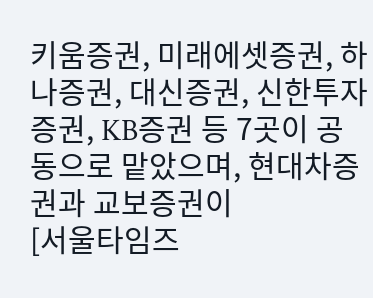키움증권, 미래에셋증권, 하나증권, 대신증권, 신한투자증권, KB증권 등 7곳이 공동으로 맡았으며, 현대차증권과 교보증권이
[서울타임즈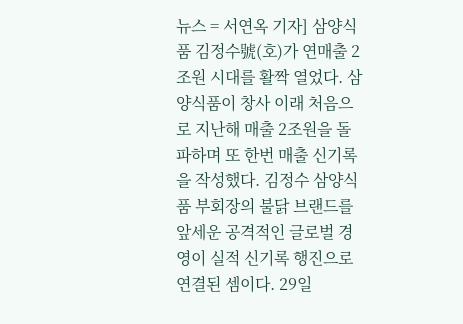뉴스 = 서연옥 기자] 삼양식품 김정수號(호)가 연매출 2조원 시대를 활짝 열었다. 삼양식품이 창사 이래 처음으로 지난해 매출 2조원을 돌파하며 또 한번 매출 신기록을 작성했다. 김정수 삼양식품 부회장의 불닭 브랜드를 앞세운 공격적인 글로벌 경영이 실적 신기록 행진으로 연결된 셈이다. 29일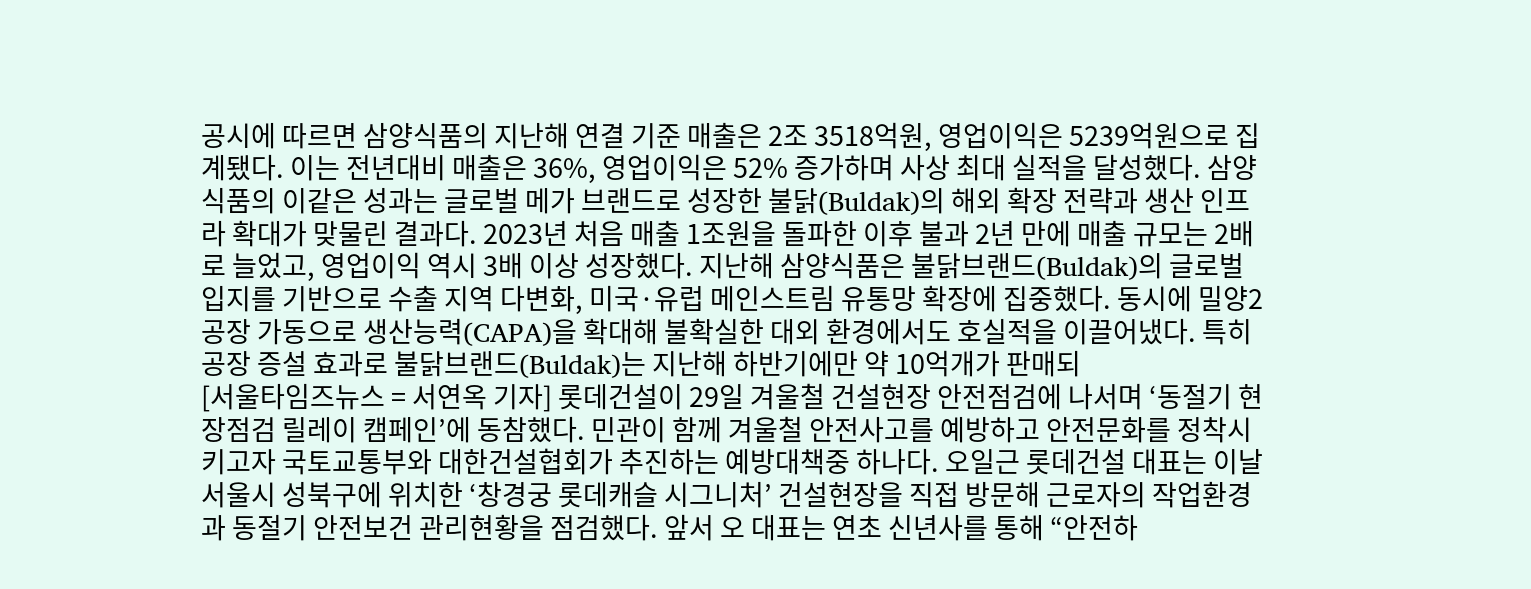공시에 따르면 삼양식품의 지난해 연결 기준 매출은 2조 3518억원, 영업이익은 5239억원으로 집계됐다. 이는 전년대비 매출은 36%, 영업이익은 52% 증가하며 사상 최대 실적을 달성했다. 삼양식품의 이같은 성과는 글로벌 메가 브랜드로 성장한 불닭(Buldak)의 해외 확장 전략과 생산 인프라 확대가 맞물린 결과다. 2023년 처음 매출 1조원을 돌파한 이후 불과 2년 만에 매출 규모는 2배로 늘었고, 영업이익 역시 3배 이상 성장했다. 지난해 삼양식품은 불닭브랜드(Buldak)의 글로벌 입지를 기반으로 수출 지역 다변화, 미국·유럽 메인스트림 유통망 확장에 집중했다. 동시에 밀양2공장 가동으로 생산능력(CAPA)을 확대해 불확실한 대외 환경에서도 호실적을 이끌어냈다. 특히 공장 증설 효과로 불닭브랜드(Buldak)는 지난해 하반기에만 약 10억개가 판매되
[서울타임즈뉴스 = 서연옥 기자] 롯데건설이 29일 겨울철 건설현장 안전점검에 나서며 ‘동절기 현장점검 릴레이 캠페인’에 동참했다. 민관이 함께 겨울철 안전사고를 예방하고 안전문화를 정착시키고자 국토교통부와 대한건설협회가 추진하는 예방대책중 하나다. 오일근 롯데건설 대표는 이날 서울시 성북구에 위치한 ‘창경궁 롯데캐슬 시그니처’ 건설현장을 직접 방문해 근로자의 작업환경과 동절기 안전보건 관리현황을 점검했다. 앞서 오 대표는 연초 신년사를 통해 “안전하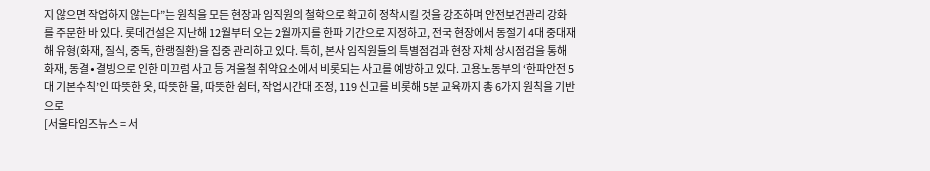지 않으면 작업하지 않는다”는 원칙을 모든 현장과 임직원의 철학으로 확고히 정착시킬 것을 강조하며 안전보건관리 강화를 주문한 바 있다. 롯데건설은 지난해 12월부터 오는 2월까지를 한파 기간으로 지정하고, 전국 현장에서 동절기 4대 중대재해 유형(화재, 질식, 중독, 한랭질환)을 집중 관리하고 있다. 특히, 본사 임직원들의 특별점검과 현장 자체 상시점검을 통해 화재, 동결∙결빙으로 인한 미끄럼 사고 등 겨울철 취약요소에서 비롯되는 사고를 예방하고 있다. 고용노동부의 ‘한파안전 5대 기본수칙’인 따뜻한 옷, 따뜻한 물, 따뜻한 쉼터, 작업시간대 조정, 119 신고를 비롯해 5분 교육까지 총 6가지 원칙을 기반으로
[서울타임즈뉴스 = 서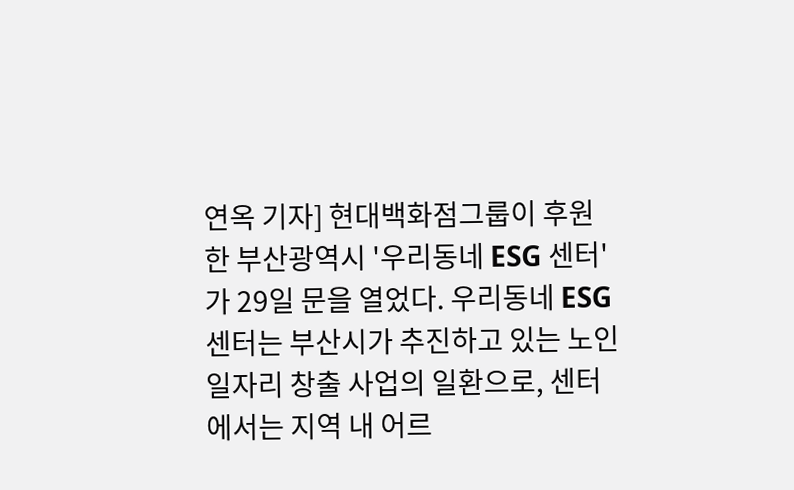연옥 기자] 현대백화점그룹이 후원한 부산광역시 '우리동네 ESG 센터'가 29일 문을 열었다. 우리동네 ESG 센터는 부산시가 추진하고 있는 노인 일자리 창출 사업의 일환으로, 센터에서는 지역 내 어르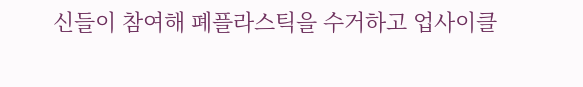신들이 참여해 폐플라스틱을 수거하고 업사이클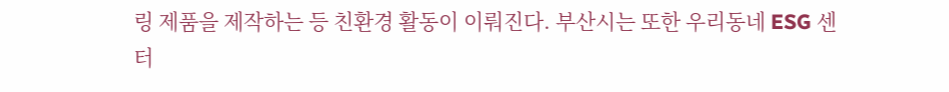링 제품을 제작하는 등 친환경 활동이 이뤄진다. 부산시는 또한 우리동네 ESG 센터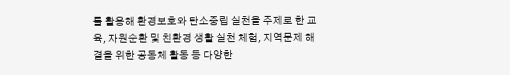를 활용해 환경보호와 탄소중립 실천을 주제로 한 교육, 자원순환 및 친환경 생활 실천 체험, 지역문제 해결을 위한 공동체 활동 등 다양한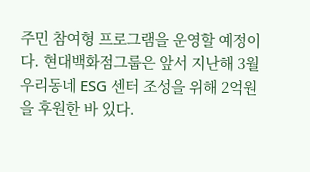주민 참여형 프로그램을 운영할 예정이다. 현대백화점그룹은 앞서 지난해 3월 우리동네 ESG 센터 조성을 위해 2억원을 후원한 바 있다.